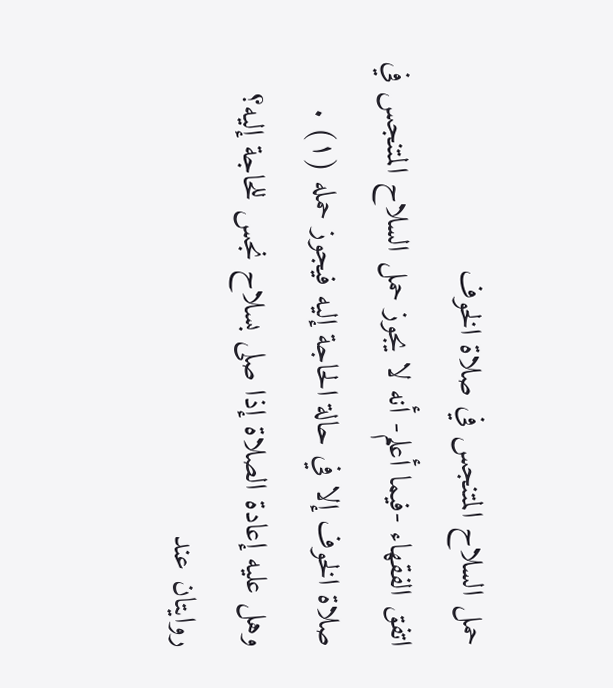حمل السلاح المتنجس في صلاة الخوف
اتفق الفقهاء -فيما أعلم- أنه لا يجوز حمل السلاح المتنجس في صلاة الخوف إلا في حالة الحاجة إليه فيجوز حمله (١) .
وهل عليه إعادة الصلاة إذا صلى بسلاح نجس للحاجة إليه؟
روايتان عند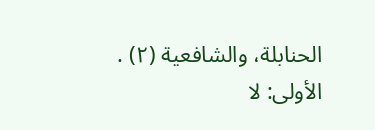الحنابلة، والشافعية (٢) .
الأولى: لا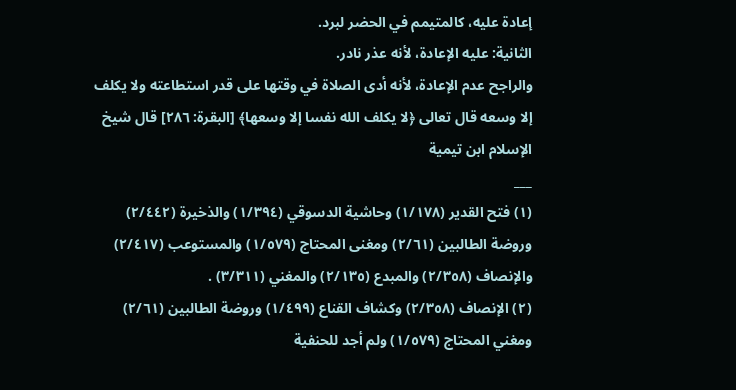إعادة عليه، كالمتيمم في الحضر لبرد.
الثانية: عليه الإعادة، لأنه عذر نادر.
والراجح عدم الإعادة، لأنه أدى الصلاة في وقتها على قدر استطاعته ولا يكلف إلا وسعه قال تعالى ﴿لا يكلف الله نفسا إلا وسعها﴾ [البقرة: ٢٨٦] قال شيخ الإسلام ابن تيمية
___
(١) فتح القدير (١/١٧٨) وحاشية الدسوقي (١/٣٩٤) والذخيرة (٢/٤٤٢) وروضة الطالبين (٢/٦١) ومغنى المحتاج (١/٥٧٩) والمستوعب (٢/٤١٧) والإنصاف (٢/٣٥٨) والمبدع (٢/١٣٥) والمغني (٣/٣١١) .
(٢) الإنصاف (٢/٣٥٨) وكشاف القناع (١/٤٩٩) وروضة الطالبين (٢/٦١) ومغني المحتاج (١/٥٧٩) ولم أجد للحنفية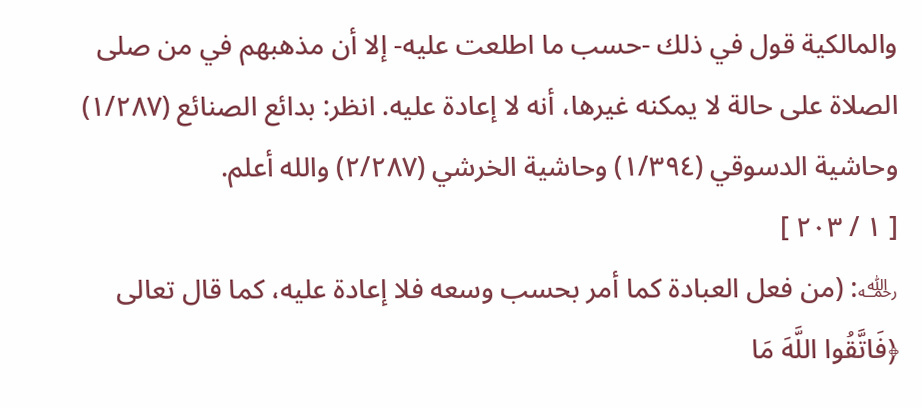والمالكية قول في ذلك -حسب ما اطلعت عليه- إلا أن مذهبهم في من صلى الصلاة على حالة لا يمكنه غيرها، أنه لا إعادة عليه. انظر: بدائع الصنائع (١/٢٨٧) وحاشية الدسوقي (١/٣٩٤) وحاشية الخرشي (٢/٢٨٧) والله أعلم.
[ ١ / ٢٠٣ ]
﵀: (من فعل العبادة كما أمر بحسب وسعه فلا إعادة عليه، كما قال تعالى ﴿فَاتَّقُوا اللَّهَ مَا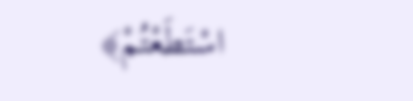اسْتَطَعْتُمْ﴾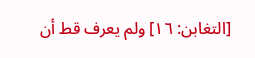[التغابن: ١٦] ولم يعرف قط أن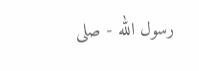رسول الله - صلى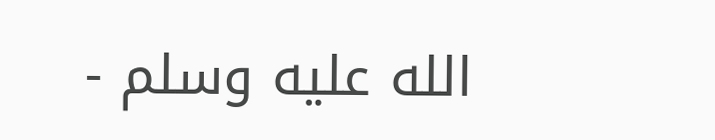الله عليه وسلم -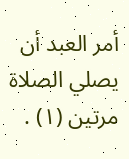أمر العبد أن يصلي الصلاة مرتين (١) .